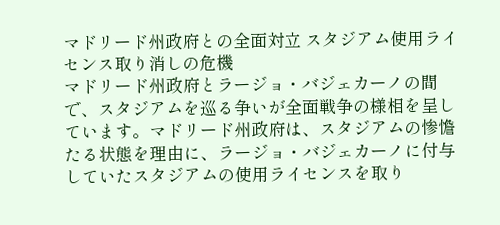マドリード州政府との全面対立 スタジアム使用ライセンス取り消しの危機
マドリード州政府とラージョ・バジェカーノの間で、スタジアムを巡る争いが全面戦争の様相を呈しています。マドリード州政府は、スタジアムの惨憺たる状態を理由に、ラージョ・バジェカーノに付与していたスタジアムの使用ライセンスを取り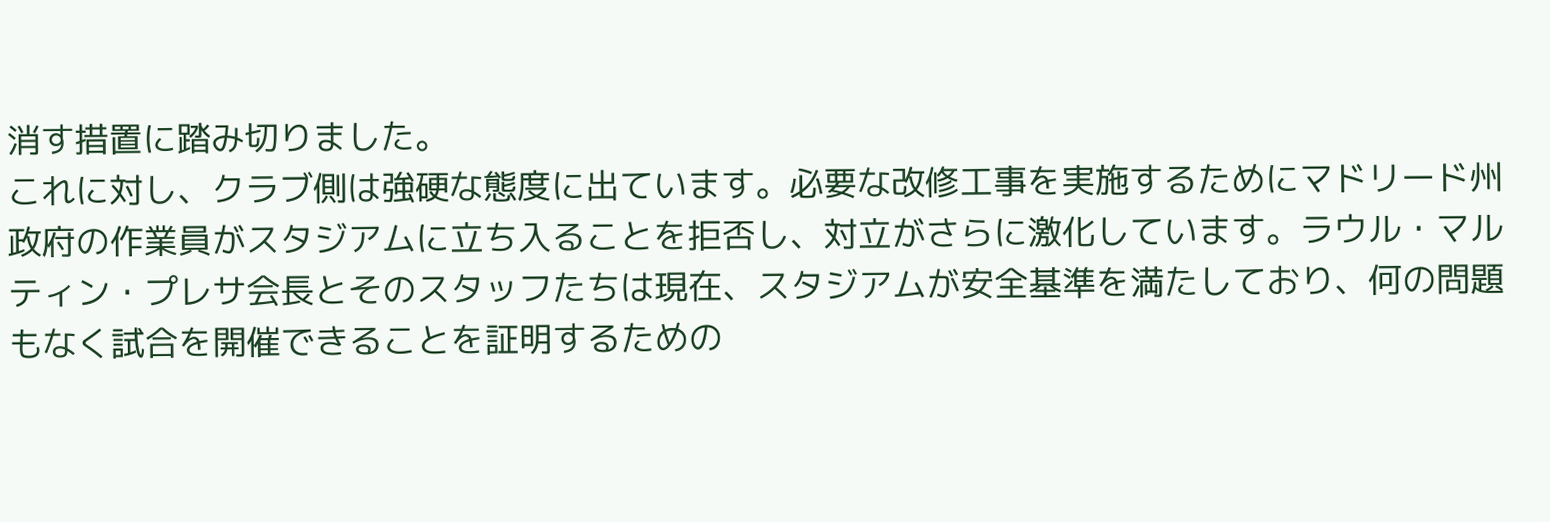消す措置に踏み切りました。
これに対し、クラブ側は強硬な態度に出ています。必要な改修工事を実施するためにマドリード州政府の作業員がスタジアムに立ち入ることを拒否し、対立がさらに激化しています。ラウル・マルティン・プレサ会長とそのスタッフたちは現在、スタジアムが安全基準を満たしており、何の問題もなく試合を開催できることを証明するための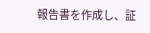報告書を作成し、証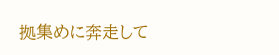拠集めに奔走して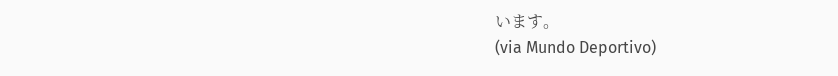います。
(via Mundo Deportivo)